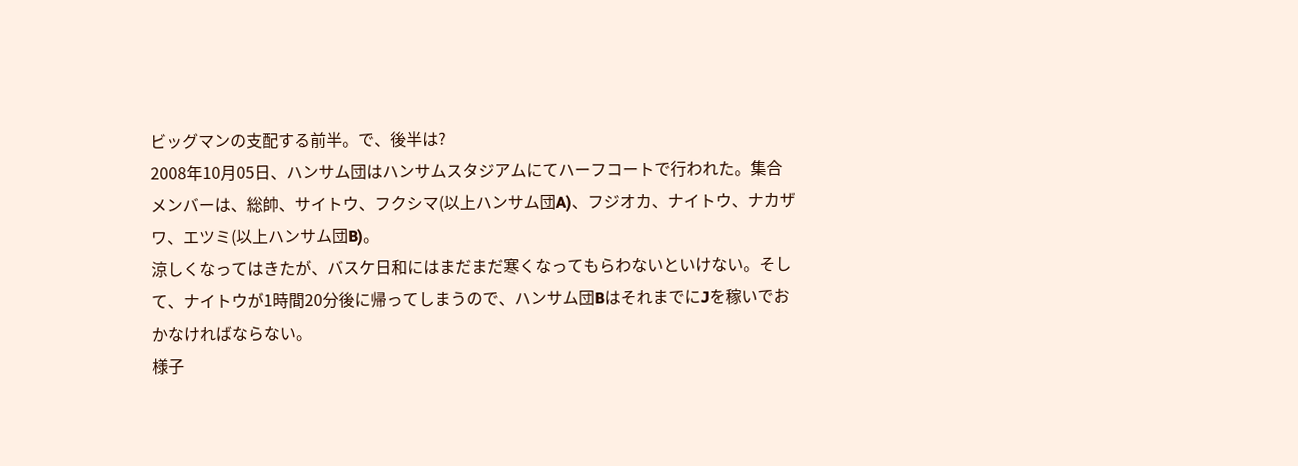ビッグマンの支配する前半。で、後半は?
2008年10月05日、ハンサム団はハンサムスタジアムにてハーフコートで行われた。集合メンバーは、総帥、サイトウ、フクシマ(以上ハンサム団A)、フジオカ、ナイトウ、ナカザワ、エツミ(以上ハンサム団B)。
涼しくなってはきたが、バスケ日和にはまだまだ寒くなってもらわないといけない。そして、ナイトウが1時間20分後に帰ってしまうので、ハンサム団BはそれまでにJを稼いでおかなければならない。
様子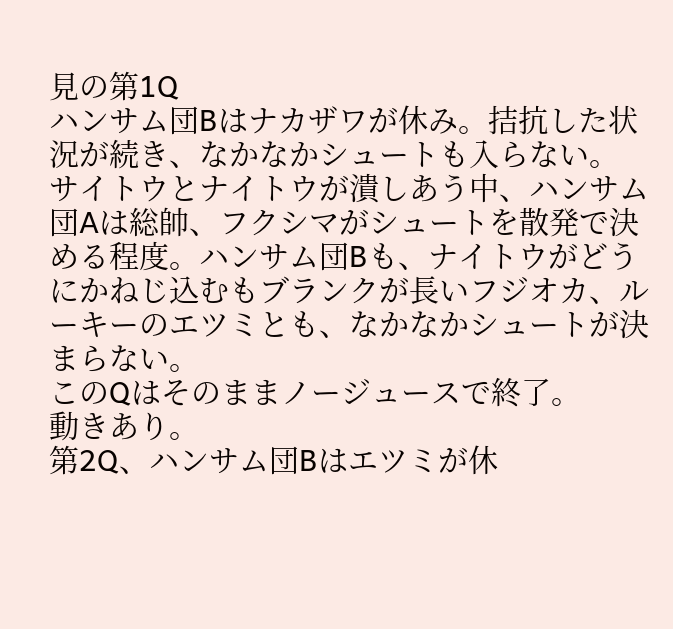見の第1Q
ハンサム団Bはナカザワが休み。拮抗した状況が続き、なかなかシュートも入らない。
サイトウとナイトウが潰しあう中、ハンサム団Aは総帥、フクシマがシュートを散発で決める程度。ハンサム団Bも、ナイトウがどうにかねじ込むもブランクが長いフジオカ、ルーキーのエツミとも、なかなかシュートが決まらない。
このQはそのままノージュースで終了。
動きあり。
第2Q、ハンサム団Bはエツミが休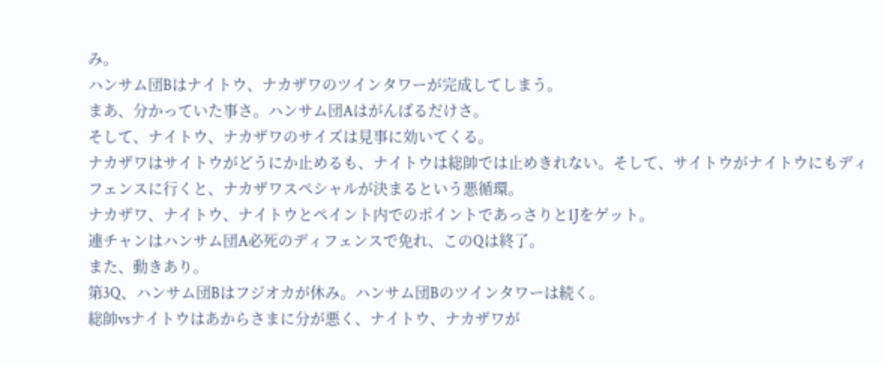み。
ハンサム団Bはナイトウ、ナカザワのツインタワーが完成してしまう。
まあ、分かっていた事さ。ハンサム団Aはがんばるだけさ。
そして、ナイトウ、ナカザワのサイズは見事に効いてくる。
ナカザワはサイトウがどうにか止めるも、ナイトウは総帥では止めきれない。そして、サイトウがナイトウにもディフェンスに行くと、ナカザワスペシャルが決まるという悪循環。
ナカザワ、ナイトウ、ナイトウとペイント内でのポイントであっさりと1Jをゲット。
連チャンはハンサム団A必死のディフェンスで免れ、このQは終了。
また、動きあり。
第3Q、ハンサム団Bはフジオカが休み。ハンサム団Bのツインタワーは続く。
総帥vsナイトウはあからさまに分が悪く、ナイトウ、ナカザワが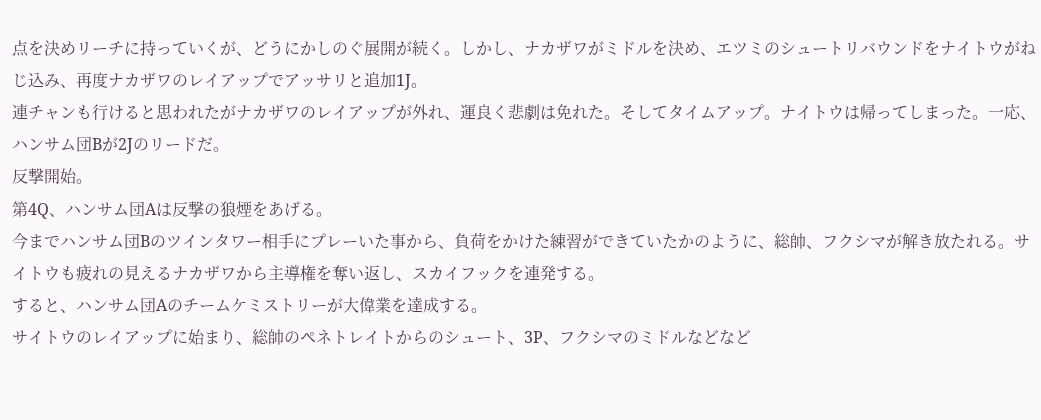点を決めリーチに持っていくが、どうにかしのぐ展開が続く。しかし、ナカザワがミドルを決め、エツミのシュートリバウンドをナイトウがねじ込み、再度ナカザワのレイアップでアッサリと追加1J。
連チャンも行けると思われたがナカザワのレイアップが外れ、運良く悲劇は免れた。そしてタイムアップ。ナイトウは帰ってしまった。一応、ハンサム団Bが2Jのリードだ。
反撃開始。
第4Q、ハンサム団Aは反撃の狼煙をあげる。
今までハンサム団Bのツインタワー相手にプレーいた事から、負荷をかけた練習ができていたかのように、総帥、フクシマが解き放たれる。サイトウも疲れの見えるナカザワから主導権を奪い返し、スカイフックを連発する。
すると、ハンサム団Aのチームケミストリーが大偉業を達成する。
サイトウのレイアップに始まり、総帥のペネトレイトからのシュート、3P、フクシマのミドルなどなど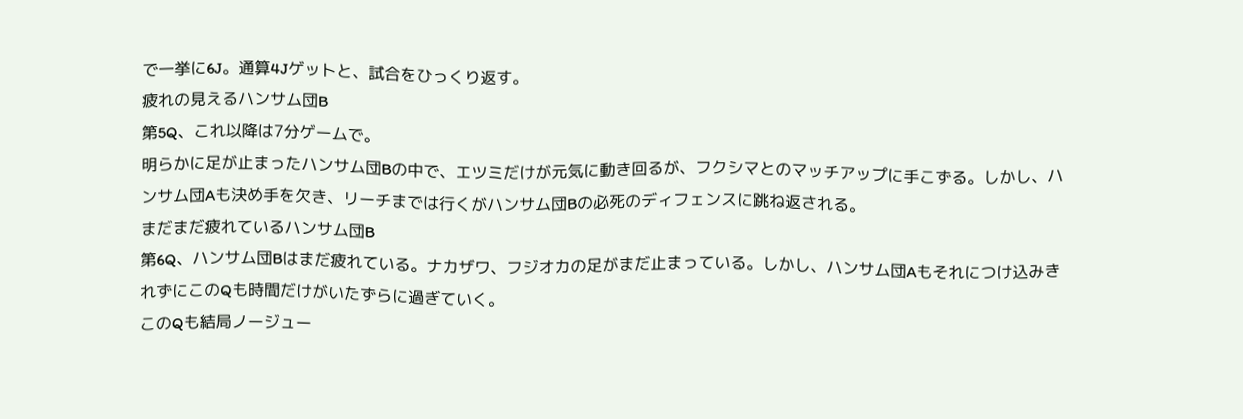で一挙に6J。通算4Jゲットと、試合をひっくり返す。
疲れの見えるハンサム団B
第5Q、これ以降は7分ゲームで。
明らかに足が止まったハンサム団Bの中で、エツミだけが元気に動き回るが、フクシマとのマッチアップに手こずる。しかし、ハンサム団Aも決め手を欠き、リーチまでは行くがハンサム団Bの必死のディフェンスに跳ね返される。
まだまだ疲れているハンサム団B
第6Q、ハンサム団Bはまだ疲れている。ナカザワ、フジオカの足がまだ止まっている。しかし、ハンサム団Aもそれにつけ込みきれずにこのQも時間だけがいたずらに過ぎていく。
このQも結局ノージュー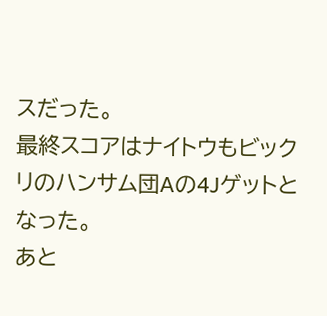スだった。
最終スコアはナイトウもビックリのハンサム団Aの4Jゲットとなった。
あと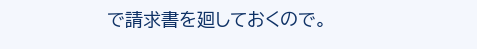で請求書を廻しておくので。